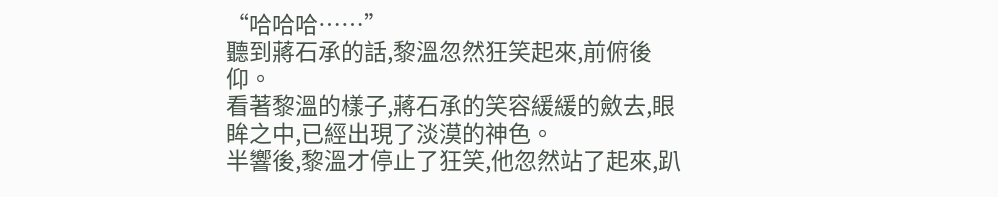“哈哈哈……”
聽到蔣石承的話,黎溫忽然狂笑起來,前俯後仰。
看著黎溫的樣子,蔣石承的笑容緩緩的斂去,眼眸之中,已經出現了淡漠的神色。
半響後,黎溫才停止了狂笑,他忽然站了起來,趴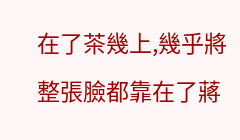在了茶幾上,幾乎將整張臉都靠在了蔣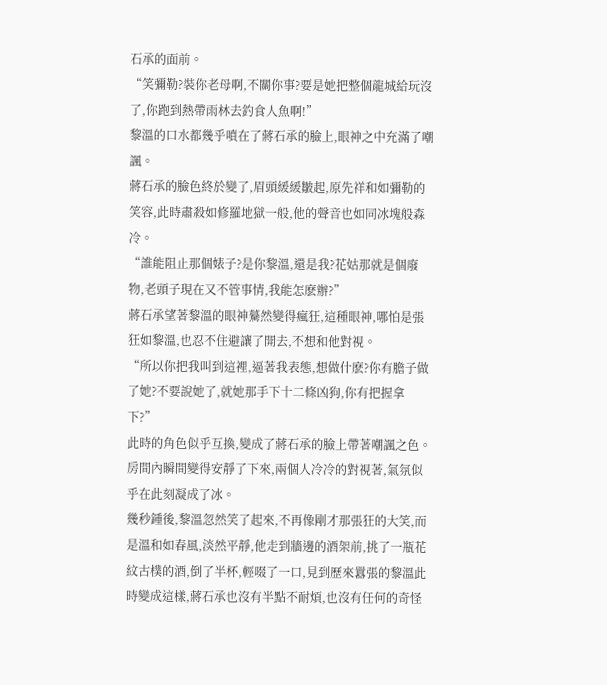石承的面前。
“笑彌勒?裝你老母啊,不關你事?要是她把整個龍城給玩沒了,你跑到熱帶雨林去釣食人魚啊!”
黎溫的口水都幾乎噴在了蔣石承的臉上,眼神之中充滿了嘲諷。
蔣石承的臉色終於變了,眉頭緩緩皺起,原先祥和如彌勒的笑容,此時肅殺如修羅地獄一般,他的聲音也如同冰塊般森冷。
“誰能阻止那個婊子?是你黎溫,還是我?花姑那就是個廢物,老頭子現在又不管事情,我能怎麽辦?”
蔣石承望著黎溫的眼神驀然變得瘋狂,這種眼神,哪怕是張狂如黎溫,也忍不住避讓了開去,不想和他對視。
“所以你把我叫到這裡,逼著我表態,想做什麽?你有膽子做了她?不要說她了,就她那手下十二條凶狗,你有把握拿下?”
此時的角色似乎互換,變成了蔣石承的臉上帶著嘲諷之色。
房間內瞬間變得安靜了下來,兩個人冷冷的對視著,氣氛似乎在此刻凝成了冰。
幾秒鍾後,黎溫忽然笑了起來,不再像剛才那張狂的大笑,而是溫和如春風,淡然平靜,他走到牆邊的酒架前,挑了一瓶花紋古樸的酒,倒了半杯,輕啜了一口,見到歷來囂張的黎溫此時變成這樣,蔣石承也沒有半點不耐煩,也沒有任何的奇怪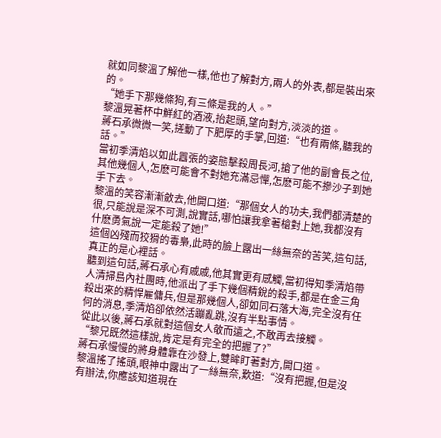就如同黎溫了解他一樣,他也了解對方,兩人的外表,都是裝出來的。
“她手下那幾條狗,有三條是我的人。”
黎溫晃著杯中鮮紅的酒液,抬起頭,望向對方,淡淡的道。
蔣石承微微一笑,搓動了下肥厚的手掌,回道:“也有兩條,聽我的話。”
當初季清焰以如此囂張的姿態擊殺周長河,搶了他的副會長之位,其他幾個人,怎麽可能會不對她充滿忌憚,怎麽可能不摻沙子到她手下去。
黎溫的笑容漸漸斂去,他開口道:“那個女人的功夫,我們都清楚的很,只能說是深不可測,說實話,哪怕讓我拿著槍對上她,我都沒有什麽勇氣說一定能殺了她!”
這個凶殘而狡猾的毒梟,此時的臉上露出一絲無奈的苦笑,這句話,真正的是心裡話。
聽到這句話,蔣石承心有戚戚,他其實更有感觸,當初得知季清焰帶人清掃島內社團時,他派出了手下幾個精銳的殺手,都是在金三角殺出來的精悍雇傭兵,但是那幾個人,卻如同石落大海,完全沒有任何的消息,季清焰卻依然活蹦亂跳,沒有半點事情。
從此以後,蔣石承就對這個女人敬而遠之,不敢再去接觸。
“黎兄既然這樣說,肯定是有完全的把握了?”
蔣石承慢慢的將身體靠在沙發上,雙眸盯著對方,開口道。
黎溫搖了搖頭,眼神中露出了一絲無奈,歎道:“沒有把握,但是沒有辦法,你應該知道現在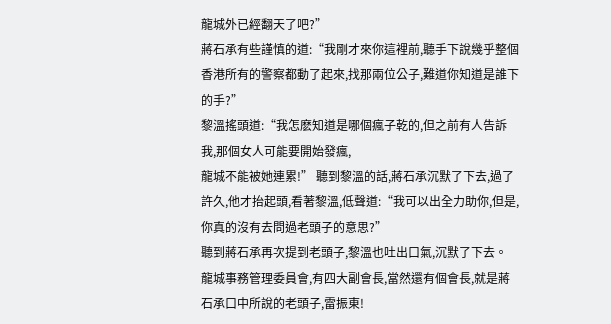龍城外已經翻天了吧?”
蔣石承有些謹慎的道:“我剛才來你這裡前,聽手下說幾乎整個香港所有的警察都動了起來,找那兩位公子,難道你知道是誰下的手?”
黎溫搖頭道:“我怎麽知道是哪個瘋子乾的,但之前有人告訴我,那個女人可能要開始發瘋,
龍城不能被她連累!” 聽到黎溫的話,蔣石承沉默了下去,過了許久,他才抬起頭,看著黎溫,低聲道:“我可以出全力助你,但是,你真的沒有去問過老頭子的意思?”
聽到蔣石承再次提到老頭子,黎溫也吐出口氣,沉默了下去。
龍城事務管理委員會,有四大副會長,當然還有個會長,就是蔣石承口中所說的老頭子,雷振東!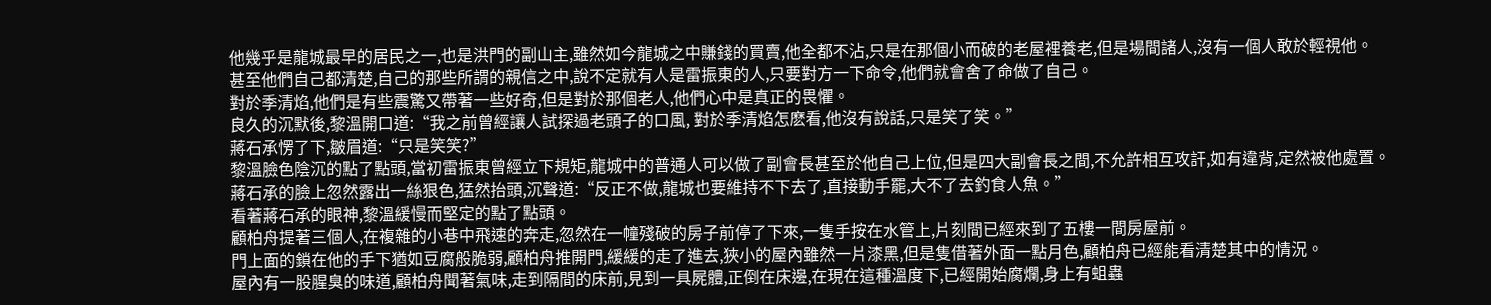他幾乎是龍城最早的居民之一,也是洪門的副山主,雖然如今龍城之中賺錢的買賣,他全都不沾,只是在那個小而破的老屋裡養老,但是場間諸人,沒有一個人敢於輕視他。
甚至他們自己都清楚,自己的那些所謂的親信之中,說不定就有人是雷振東的人,只要對方一下命令,他們就會舍了命做了自己。
對於季清焰,他們是有些震驚又帶著一些好奇,但是對於那個老人,他們心中是真正的畏懼。
良久的沉默後,黎溫開口道:“我之前曾經讓人試探過老頭子的口風, 對於季清焰怎麽看,他沒有說話,只是笑了笑。”
蔣石承愣了下,皺眉道:“只是笑笑?”
黎溫臉色陰沉的點了點頭,當初雷振東曾經立下規矩,龍城中的普通人可以做了副會長甚至於他自己上位,但是四大副會長之間,不允許相互攻訐,如有違背,定然被他處置。
蔣石承的臉上忽然露出一絲狠色,猛然抬頭,沉聲道:“反正不做,龍城也要維持不下去了,直接動手罷,大不了去釣食人魚。”
看著蔣石承的眼神,黎溫緩慢而堅定的點了點頭。
顧柏舟提著三個人,在複雜的小巷中飛速的奔走,忽然在一幢殘破的房子前停了下來,一隻手按在水管上,片刻間已經來到了五樓一間房屋前。
門上面的鎖在他的手下猶如豆腐般脆弱,顧柏舟推開門,緩緩的走了進去,狹小的屋內雖然一片漆黑,但是隻借著外面一點月色,顧柏舟已經能看清楚其中的情況。
屋內有一股腥臭的味道,顧柏舟聞著氣味,走到隔間的床前,見到一具屍體,正倒在床邊,在現在這種溫度下,已經開始腐爛,身上有蛆蟲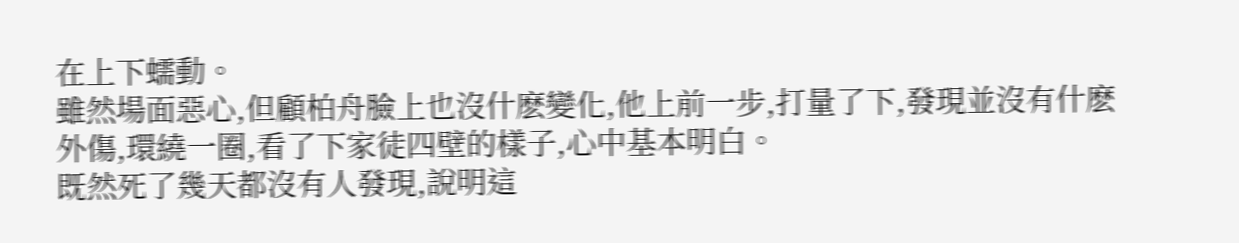在上下蠕動。
雖然場面惡心,但顧柏舟臉上也沒什麽變化,他上前一步,打量了下,發現並沒有什麽外傷,環繞一圈,看了下家徒四壁的樣子,心中基本明白。
既然死了幾天都沒有人發現,說明這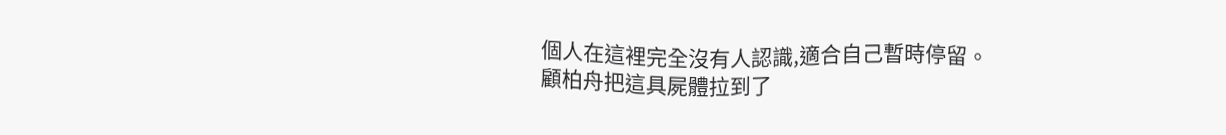個人在這裡完全沒有人認識,適合自己暫時停留。
顧柏舟把這具屍體拉到了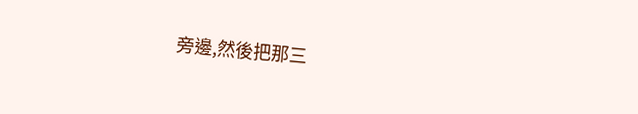旁邊,然後把那三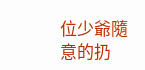位少爺隨意的扔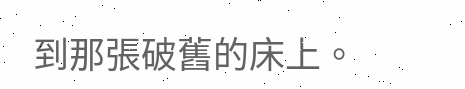到那張破舊的床上。